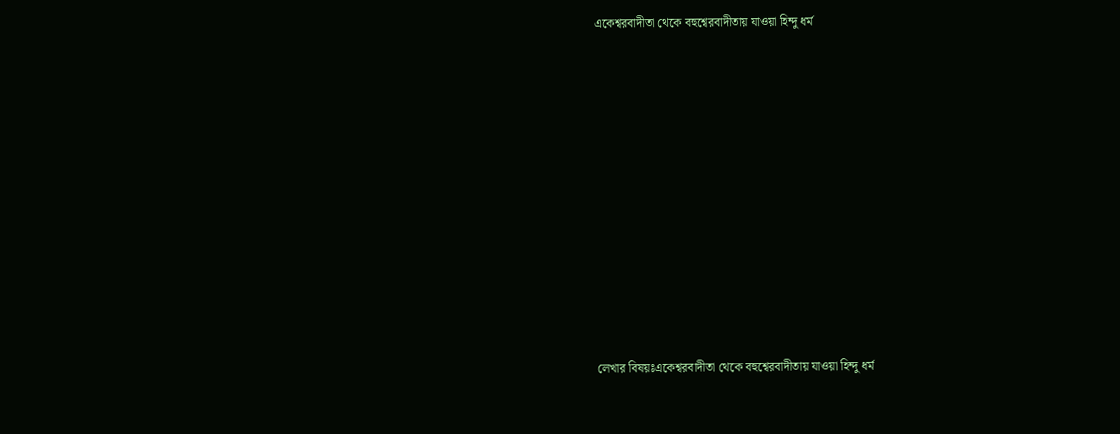একেশ্বরবাদীতা থেকে বহুশ্বেরবাদীতায় যাওয়া হিন্দু ধর্ম











লেখার বিষয়ঃএকেশ্বরবাদীতা থেকে বহুশ্বেরবাদীতায় যাওয়া হিন্দু ধর্ম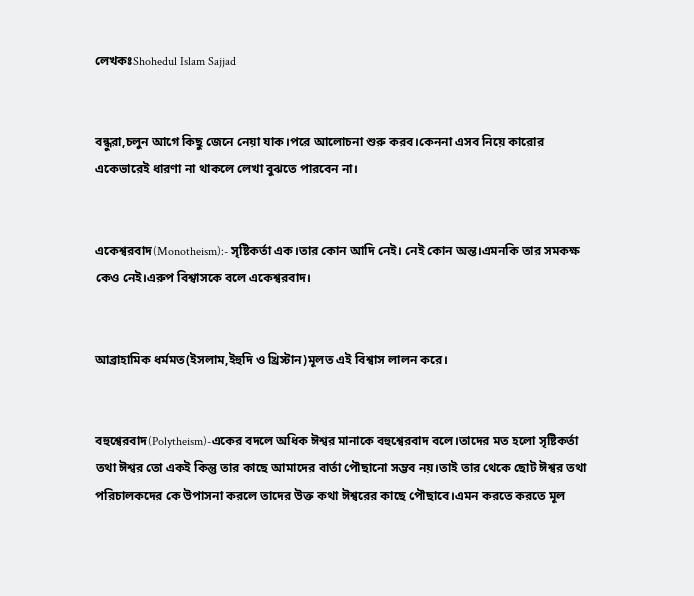লেখকঃShohedul Islam Sajjad


বন্ধুরা,চলুন আগে কিছু জেনে নেয়া যাক।পরে আলোচনা শুরু করব।কেননা এসব নিয়ে কারোর একেভারেই ধারণা না থাকলে লেখা বুঝতে পারবেন না।


একেশ্বরবাদ(Monotheism):- সৃষ্টিকর্তা এক।তার কোন আদি নেই। নেই কোন অন্ত।এমনকি তার সমকক্ষ কেও নেই।এরুপ বিশ্বাসকে বলে একেশ্বরবাদ।


আব্রাহামিক ধর্মমত(ইসলাম,ইহুদি ও খ্রিস্টান)মূলত এই বিশ্বাস লালন করে।


বহুশ্বেরবাদ(Polytheism)-একের বদলে অধিক ঈশ্বর মানাকে বহুশ্বেরবাদ বলে।তাদের মত হলো সৃষ্টিকর্তা তথা ঈশ্বর তো একই কিন্তু তার কাছে আমাদের বার্তা পৌছানো সম্ভব নয়।তাই তার থেকে ছোট ঈশ্বর তথা পরিচালকদের কে উপাসনা করলে তাদের উক্ত কথা ঈশ্বরের কাছে পৌছাবে।এমন করতে করতে মূল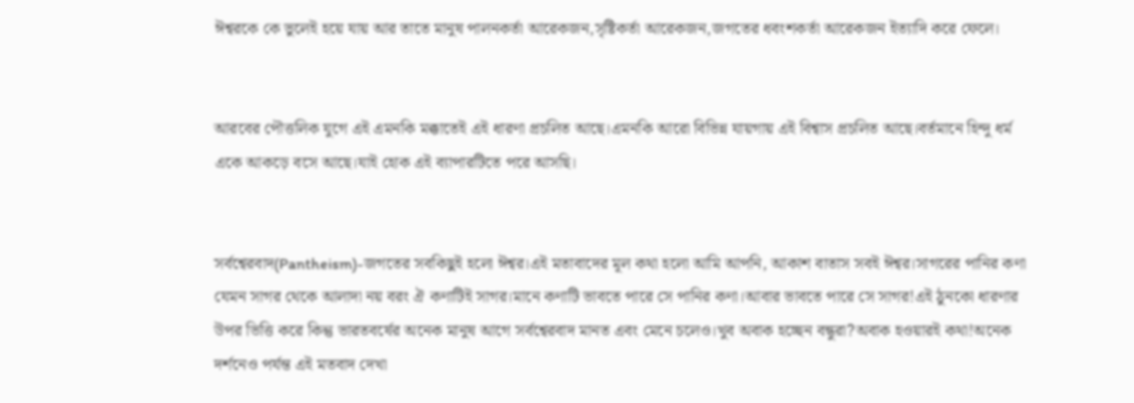ঈশ্বরকে কে ভুলেই হয়ে যায় আর তাতে মানুষ পালনকর্তা আরেকজন,সৃষ্টিকর্তা আরেকজন,জগতের ধবংশকর্তা আরেকজন ইত্যাদি করে ফেলে।


আরবের পৌত্তলিক যুগে এই এমনকি মক্কাতেই এই ধারণা প্রচলিত আছে।এমনকি আরো বিভিন্ন যায়গায় এই বিশ্বাস প্রচলিত আছে।বর্তমানে হিন্দু ধর্ম একে আকড়ে বসে আছে।যাই হোক এই ব্যাপারটিতে পরে আসছি।


সর্বশ্বেরবাদ(Pantheism)-জগতের সবকিছুই হলো ঈশ্বর।এই মতাবাদের মূল কথা হলো আমি আপনি, আকাশ বাতাস সবই ঈশ্বর।সাগরের পানির কণা যেমন সাগর থেকে আলাদা নয় বরং ঐ কণাটিই সাগর।মানে কণাটি ভাবতে পারে সে পানির কণা।আবার ভাবতে পারে সে সাগর!এই ঠুনকো ধারণার উপর ভিত্তি করে কিন্তু ভারতবর্ষের অনেক মানুষ আগে সর্বশ্বেরবাদ মানত এবং মেনে চলেও।খুব অবাক হচ্ছেন বন্ধুরা?অবাক হওয়ারই কথা!অনেক দর্শনেও পর্যন্ত এই মতবাদ দেখা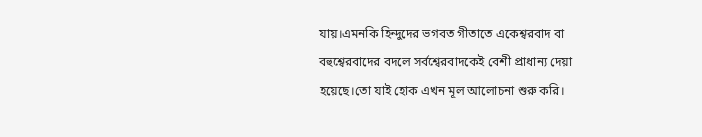যায়।এমনকি হিন্দুদের ভগবত গীতাতে একেশ্বরবাদ বা বহুশ্বেরবাদের বদলে সর্বশ্বেরবাদকেই বেশী প্রাধান্য দেয়া হয়েছে।তো যাই হোক এখন মূল আলোচনা শুরু করি।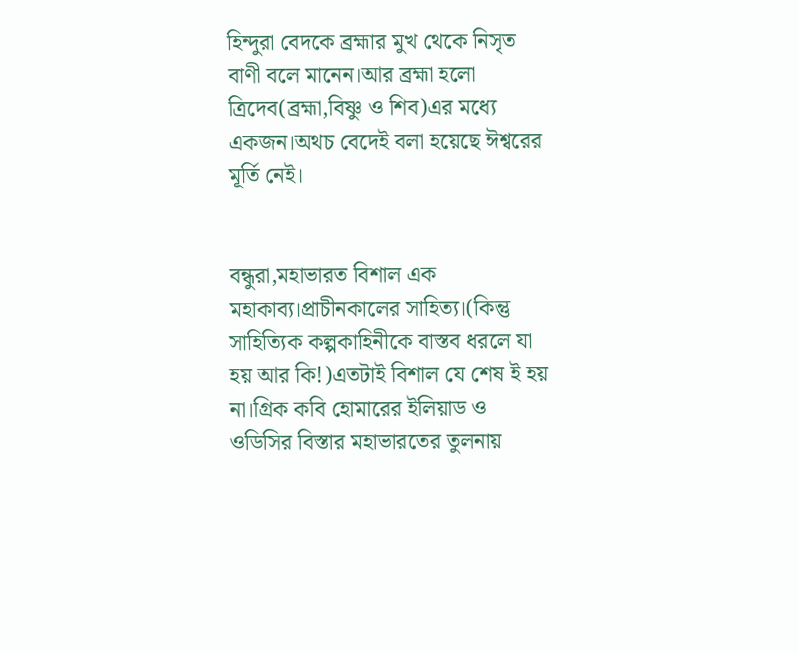হিন্দুরা বেদকে ব্রহ্মার মুখ থেকে নিসৃত বাণী বলে মানেন।আর ব্রহ্মা হলো ত্রিদেব(ব্রহ্মা,বিষ্ণু ও শিব)এর মধ্যে একজন।অথচ বেদেই বলা হয়েছে ঈশ্বরের মূর্তি নেই।


বন্ধুরা,মহাভারত বিশাল এক মহাকাব্য।প্রাচীনকালের সাহিত্য।(কিন্তু সাহিত্যিক কল্পকাহিনীকে বাস্তব ধরলে যা হয় আর কি!)এতটাই বিশাল যে শেষ ই হয় না।গ্রিক কবি হোমারের ইলিয়াড ও ওডিসির বিস্তার মহাভারতের তুলনায়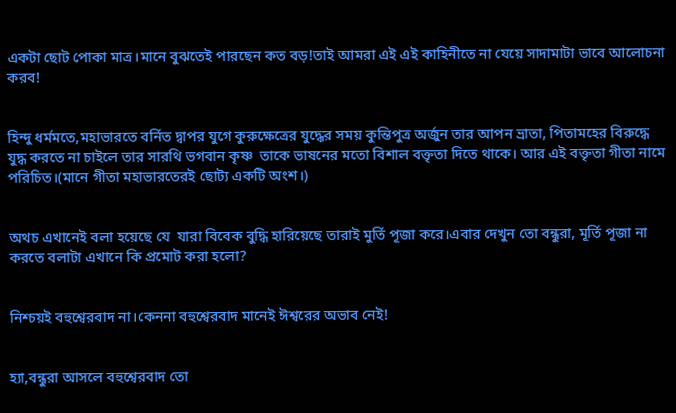একটা ছোট পোকা মাত্র।মানে বুঝতেই পারছেন কত বড়!তাই আমরা এই এই কাহিনীতে না যেয়ে সাদামাটা ভাবে আলোচনা করব!


হিন্দু ধর্মমতে,মহাভারতে বর্নিত দ্বাপর যুগে কুরুক্ষেত্রের যুদ্ধের সময় কুন্তিপুত্র অর্জুন তার আপন ভ্রাতা, পিতামহের বিরুদ্ধে যুদ্ধ করতে না চাইলে তার সারথি ভগবান কৃষ্ণ  তাকে ভাষনের মতো বিশাল বক্তৃতা দিতে থাকে। আর এই বক্তৃতা গীতা নামে পরিচিত।(মানে গীতা মহাভারতেরই ছোট্য একটি অংশ।)


অথচ এখানেই বলা হয়েছে যে  যারা বিবেক বুদ্ধি হারিয়েছে তারাই মুর্তি পূজা করে।এবার দেখুন তো বন্ধুরা, মূর্তি পূজা না করতে বলাটা এখানে কি প্রমোট করা হলো?


নিশ্চয়ই বহুশ্বেরবাদ না।কেননা বহুশ্বেরবাদ মানেই ঈশ্বরের অভাব নেই!


হ্যা,বন্ধুরা আসলে বহুশ্বেরবাদ তো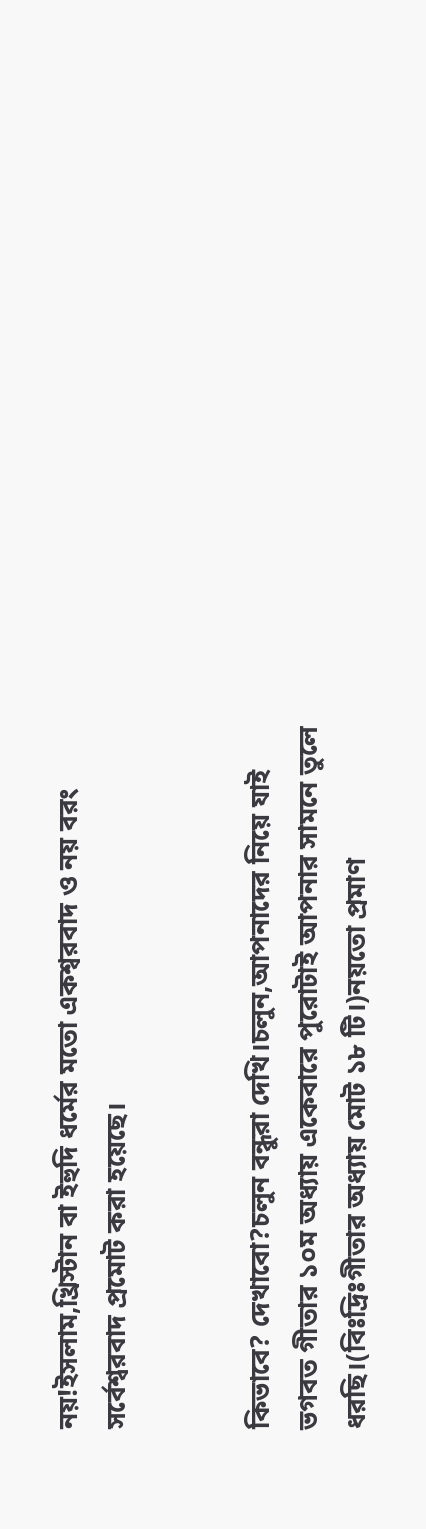নয়!ইসলাম,খ্রিস্টান বা ইহুদি ধর্মের মতো একশ্বরবাদ ও নয় বরং সর্বেশ্বরবাদ প্রমোট করা হয়েছে।


কিভাবে? দেখাবো?চলুন বন্ধুরা দেখি।চলুন,আপনাদের নিয়ে যাই ভগবত গীতার ১০ম অধ্যায় একেবারে পুরোটাই আপনার সামনে তুলে ধরছি।(বিঃদ্রিঃগীতার অধ্যায় মোট ১৮ টি।)নয়তো প্রমাণ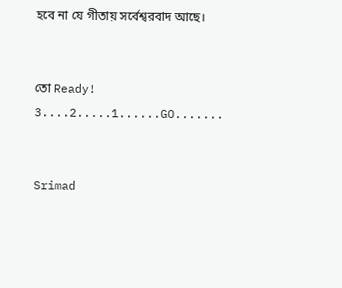হবে না যে গীতায় সর্বেশ্বরবাদ আছে।


তো Ready! 3....2.....1......GO.......


Srimad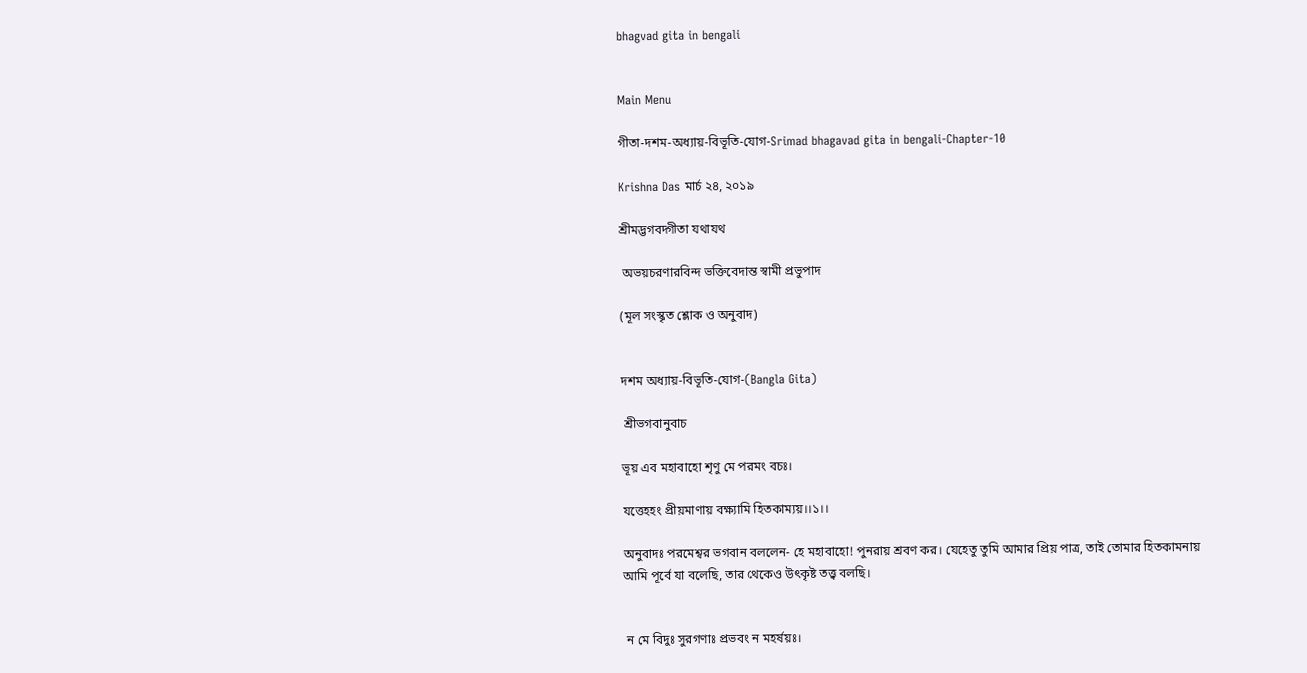bhagvad gita in bengali


Main Menu

গীতা-দশম-অধ্যায়-বিভূতি-যোগ-Srimad bhagavad gita in bengali-Chapter-10

Krishna Das মার্চ ২৪, ২০১৯

শ্রীমদ্ভগবদ্গীতা যথাযথ

 অভয়চরণারবিন্দ ভক্তিবেদান্ত স্বামী প্রভুপাদ

(মূল সংস্কৃত শ্লোক ও অনুবাদ)


দশম অধ্যায়-বিভূতি-যোগ-(Bangla Gita)

 শ্রীভগবানুবাচ

ভূয় এব মহাবাহো শৃণু মে পরমং বচঃ।

যত্তেহহং প্রীয়মাণায় বক্ষ্যামি হিতকাম্যয়।।১।।

অনুবাদঃ পরমেশ্বর ভগবান বললেন- হে মহাবাহো! পুনরায় শ্রবণ কর। যেহেতু তুমি আমার প্রিয় পাত্র, তাই তোমার হিতকামনায় আমি পূর্বে যা বলেছি, তার থেকেও উৎকৃষ্ট তত্ত্ব বলছি।


 ন মে বিদুঃ সুরগণাঃ প্রভবং ন মহর্ষয়ঃ।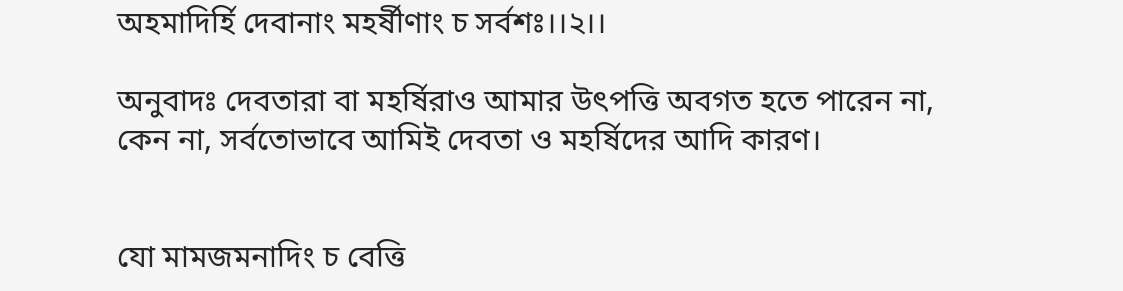অহমাদির্হি দেবানাং মহর্ষীণাং চ সর্বশঃ।।২।।

অনুবাদঃ দেবতারা বা মহর্ষিরাও আমার উৎপত্তি অবগত হতে পারেন না, কেন না, সর্বতোভাবে আমিই দেবতা ও মহর্ষিদের আদি কারণ।


যো মামজমনাদিং চ বেত্তি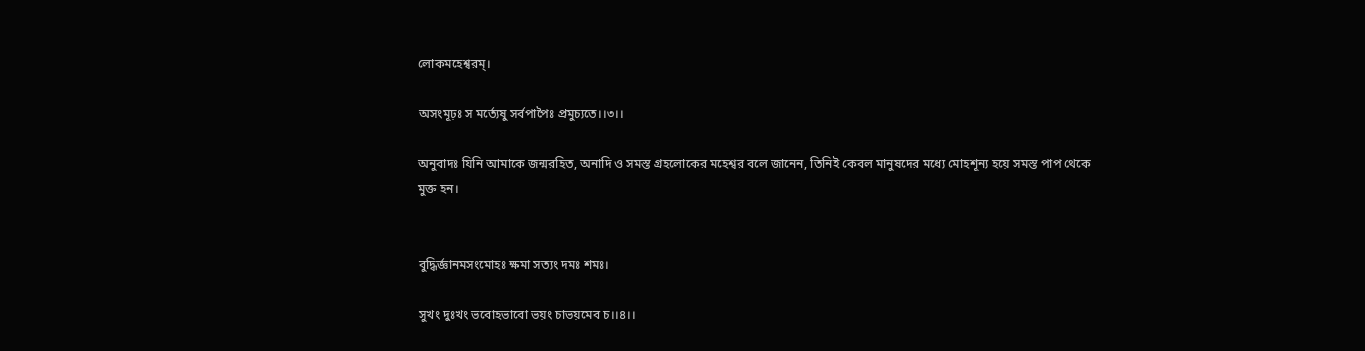লোকমহেশ্বরম্।

অসংমূঢ়ঃ স মর্ত্যেষু সর্বপাপৈঃ প্রমুচ্যতে।।৩।।

অনুবাদঃ যিনি আমাকে জন্মরহিত, অনাদি ও সমস্ত গ্রহলোকের মহেশ্বর বলে জানেন, তিনিই কেবল মানুষদের মধ্যে মোহশূন্য হয়ে সমস্ত পাপ থেকে মুক্ত হন।


বুদ্ধির্জ্ঞানমসংমোহঃ ক্ষমা সত্যং দমঃ শমঃ।

সুখং দুঃখং ভবোহভাবো ভয়ং চাভয়মেব চ।।৪।।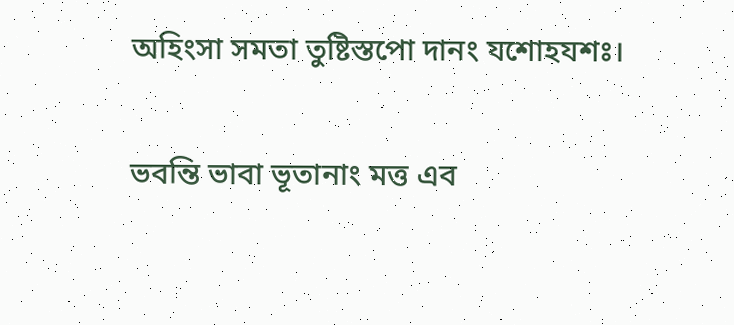অহিংসা সমতা তুষ্টিস্তপো দানং যশোহযশঃ।

ভবন্তি ভাবা ভূতানাং মত্ত এব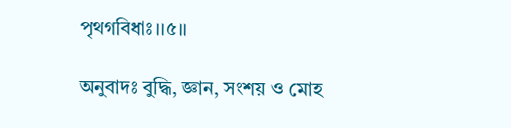পৃথগবিধাঃ।।৫।।

অনুবাদঃ বুদ্ধি, জ্ঞান, সংশয় ও মোহ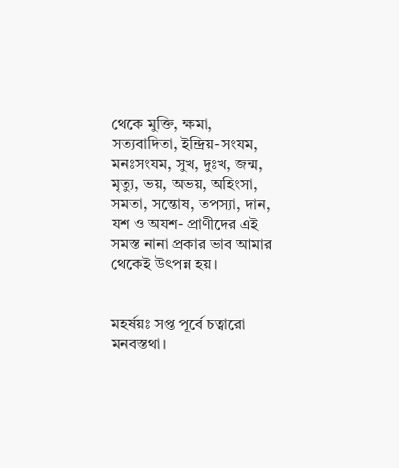থেকে মুক্তি, ক্ষমা, সত্যবাদিতা, ইন্দ্রিয়-সংযম, মনঃসংযম, সুখ, দুঃখ, জন্ম, মৃত্যু, ভয়, অভয়, অহিংসা, সমতা, সন্তোষ, তপস্যা, দান, যশ ও অযশ- প্রাণীদের এই সমস্ত নানা প্রকার ভাব আমার থেকেই উৎপন্ন হয়।


মহর্ষয়ঃ সপ্ত পূর্বে চত্বারো মনবস্তথা।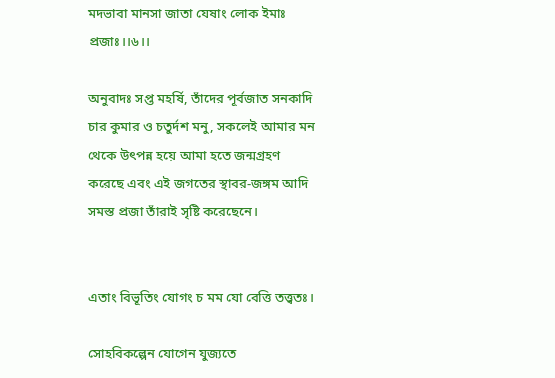মদভাবা মানসা জাতা যেষাং লোক ইমাঃ প্রজাঃ।।৬।।

অনুবাদঃ সপ্ত মহর্ষি, তাঁদের পূর্বজাত সনকাদি চার কুমার ও চতুর্দশ মনু, সকলেই আমার মন থেকে উৎপন্ন হয়ে আমা হতে জন্মগ্রহণ করেছে এবং এই জগতের স্থাবর-জঙ্গম আদি সমস্ত প্রজা তাঁরাই সৃষ্টি করেছেনে।


এতাং বিভূতিং যোগং চ মম যো বেত্তি তত্ত্বতঃ।

সোহবিকল্পেন যোগেন যুজ্যতে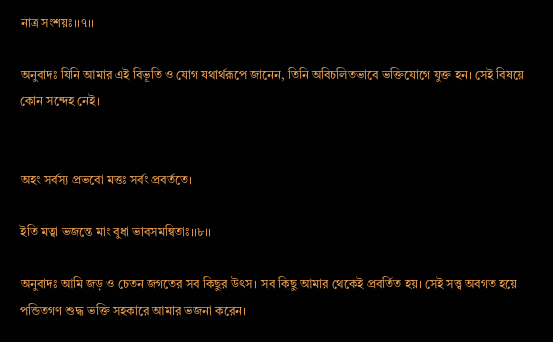নাত্র সংশয়ঃ।।৭।।

অনুবাদঃ ‍যিনি আমার এই বিভূতি ও যোগ যথার্থরূপে জানেন, তিনি অবিচলিতভাবে ভক্তিযোগে যুক্ত হন। সেই বিষয়ে কোন সন্দেহ নেই।


অহং সর্বস্য প্রভবো মত্তঃ সর্বং প্রবর্ততে।

ইতি মত্বা ভজন্তে মাং বুধা ভাবসমন্বিতাঃ।।৮।।

অনুবাদঃ আমি জড় ও চেতন জগতের সব কিছুর উৎস। সব কিছু আমার থেকেই প্রবর্তিত হয়। সেই সত্ত্ব অবগত হয়ে পন্ডিতগণ শুদ্ধ ভক্তি সহকারে আমার ভজনা করেন।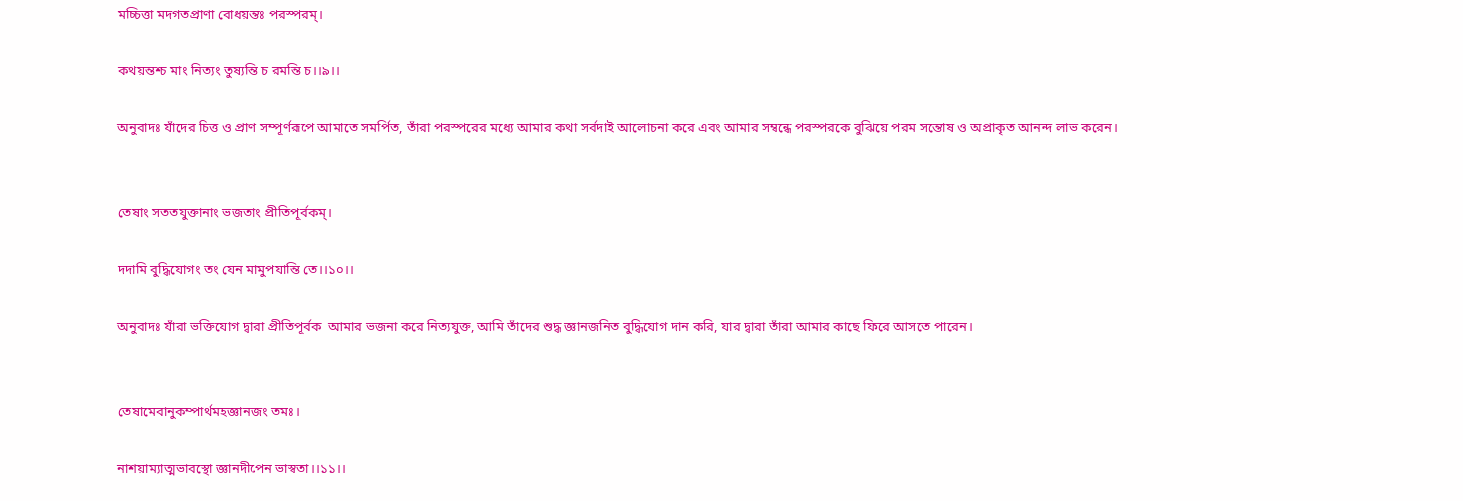মচ্চিত্তা মদগতপ্রাণা বোধয়ন্তঃ পরস্পরম্।

কথয়ন্তশ্চ মাং নিত্যং তুষ্যন্তি চ রমন্তি চ।।৯।।

অনুবাদঃ যাঁদের চিত্ত ও প্রাণ সম্পূর্ণরূপে আমাতে সমর্পিত, তাঁরা পরস্পরের মধ্যে আমার কথা সর্বদাই আলোচনা করে এবং আমার সম্বন্ধে পরস্পরকে বুঝিয়ে পরম সন্তোষ ও অপ্রাকৃত আনন্দ লাভ করেন।


তেষাং সততযুক্তানাং ভজতাং প্রীতিপূর্বকম্।

দদামি বুদ্ধিযোগং তং যেন মামুপযান্তি তে।।১০।।

অনুবাদঃ যাঁরা ভক্তিযোগ দ্বারা প্রীতিপূর্বক  আমার ভজনা করে নিত্যযুক্ত, আমি তাঁদের শুদ্ধ জ্ঞানজনিত বুদ্ধিযোগ দান করি, যার দ্বারা তাঁরা আমার কাছে ফিরে আসতে পারেন।


তেষামেবানুকম্পার্থমহজ্ঞানজং তমঃ।

নাশয়াম্যাত্মভাবস্থো জ্ঞানদীপেন ভাস্বতা।।১১।।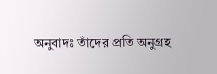অনুবাদঃ তাঁদের প্রতি অনুগ্রহ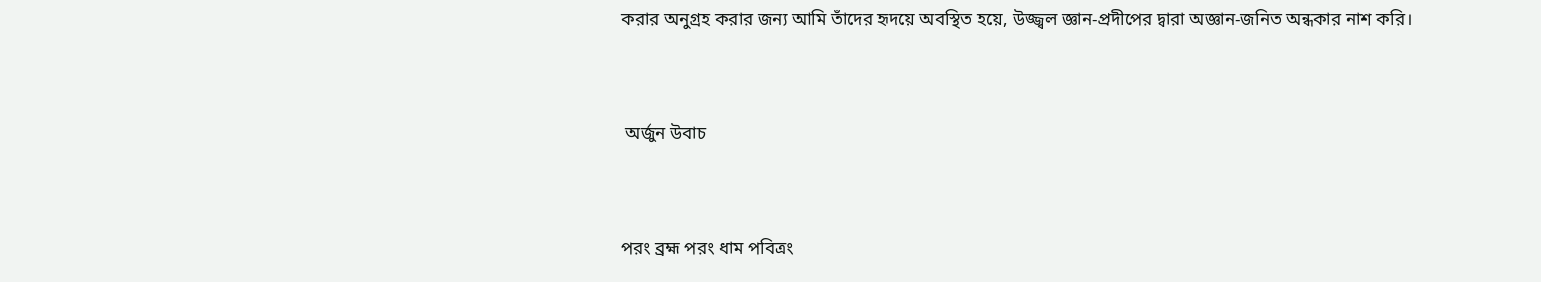করার অনুগ্রহ করার জন্য আমি তাঁদের হৃদয়ে অবস্থিত হয়ে, উজ্জ্বল জ্ঞান-প্রদীপের দ্বারা অজ্ঞান-জনিত অন্ধকার নাশ করি।


 অর্জুন উবাচ


পরং ব্রহ্ম পরং ধাম পবিত্রং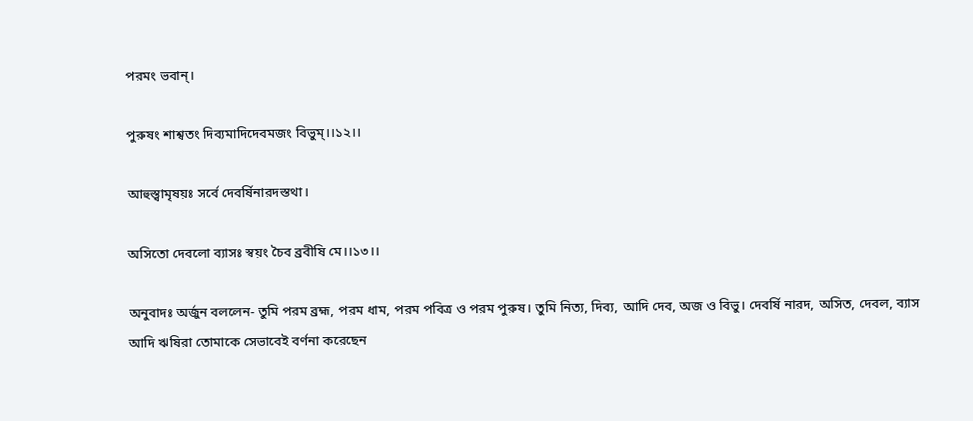পরমং ভবান্।

পুরুষং শাশ্বতং দিব্যমাদিদেবমজং বিভুম্।।১২।।

আহুস্ত্বামৃষয়ঃ সর্বে দেবর্ষিনারদস্তথা।

অসিতো দেবলো ব্যাসঃ স্বয়ং চৈব ব্রবীষি মে।।১৩।।

অনুবাদঃ অর্জুন বললেন- তুমি পরম ব্রহ্ম, পরম ধাম, পরম পবিত্র ও পরম পুরুষ। তুমি নিত্য, দিব্য, আদি দেব, অজ ও বিভু। দেবর্ষি নারদ, অসিত, দেবল, ব্যাস আদি ঋষিরা তোমাকে সেভাবেই বর্ণনা করেছেন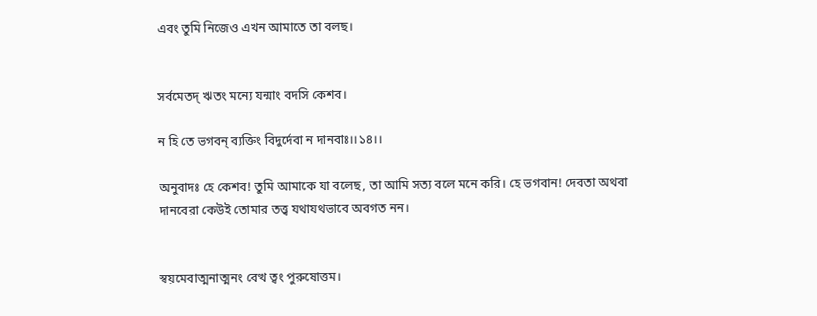এবং তুমি নিজেও এখন আমাতে তা বলছ।


সর্বমেতদ্ ঋতং মন্যে যন্মাং বদসি কেশব।

ন হি তে ভগবন্ ব্যক্তিং বিদুর্দেবা ন দানবাঃ।।১৪।।

অনুবাদঃ হে কেশব! তুমি আমাকে যা বলেছ, তা আমি সত্য বলে মনে করি। হে ভগবান! দেবতা অথবা দানবেরা কেউই তোমার তত্ত্ব যথাযথভাবে অবগত নন।


স্বয়মেবাত্মনাত্মনং বেত্থ ত্বং পুরুষোত্তম।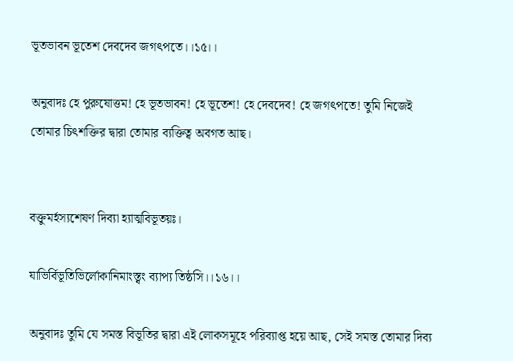ভূতভাবন ভূতেশ দেবদেব জগৎপতে।।১৫।।

অনুবাদঃ হে পুরুষোত্তম! হে ভূতভাবন! হে ভূতেশ! হে দেবদেব! হে জগৎপতে! তুমি নিজেই তোমার চিৎশক্তির দ্বারা তোমার ব্যক্তিত্ব অবগত আছ।


বক্তুমর্হস্যশেষণ দিব্যা হ্যাত্মবিভূতয়ঃ।

যাভির্বিভূতিভির্লোকানিমাংস্ত্বং ব্যাপ্য তিষ্ঠসি।।১৬।।

অনুবাদঃ তুমি যে সমস্ত বিভূতির দ্বারা এই লোকসমূহে পরিব্যাপ্ত হয়ে আছ, সেই সমস্ত তোমার দিব্য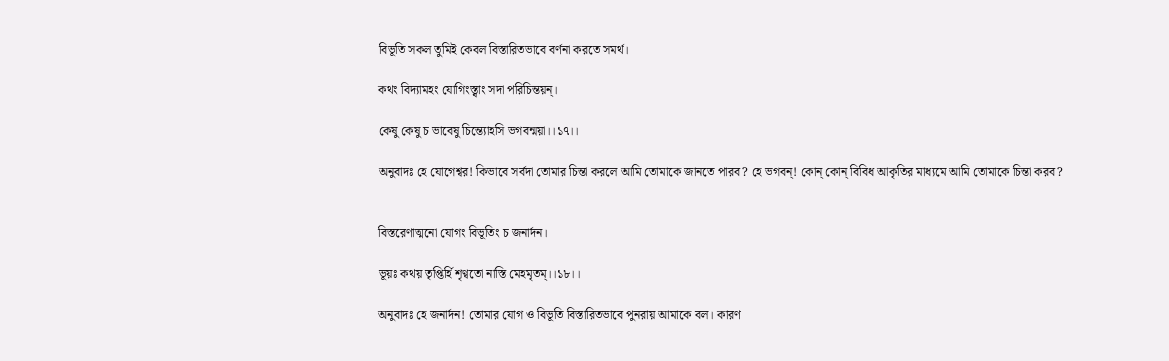বিভূতি সকল তুমিই কেবল বিস্তারিতভাবে বর্ণনা করতে সমর্থ।

কথং বিদ্যামহং যোগিংস্ত্বাং সদা পরিচিন্তয়ন্।

কেষু কেষু চ ভাবেষু চিন্ত্যোহসি ভগবন্ময়া।।১৭।।

অনুবাদঃ হে যোগেশ্বর! কিভাবে সর্বদা তোমার চিন্তা করলে আমি তোমাকে জানতে পারব? হে ভগবন্! কোন্ কোন্ বিবিধ আকৃতির মাধ্যমে আমি তোমাকে চিন্তা করব?


বিস্তরেণাত্মনো যোগং বিভূতিং চ জনার্দন।

ভূয়ঃ কথয় তৃপ্তির্হি শৃণ্বতো নাস্তি মেহমৃতম্।।১৮।।

অনুবাদঃ হে জনার্দন! তোমার যোগ ও বিভূতি বিস্তারিতভাবে পুনরায় আমাকে বল। কারণ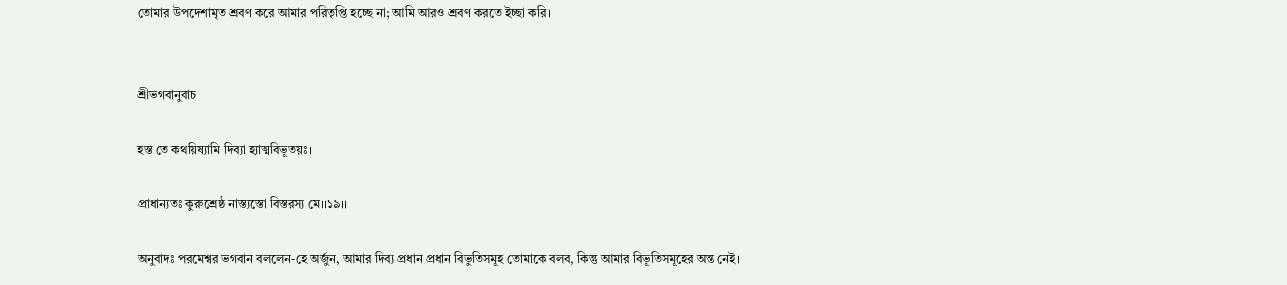তোমার উপদেশামৃত শ্রবণ করে আমার পরিতৃপ্তি হচ্ছে না; আমি আরও শ্রবণ করতে ইচ্ছা করি।


শ্রীভগবানুবাচ

হস্ত তে কথয়িষ্যামি দিব্যা হ্যাত্মবিভূতয়ঃ।

প্রাধান্যতঃ কুরুশ্রেষ্ঠ নাস্ত্যস্তো বিস্তরস্য মে।।১৯।।

অনুবাদঃ পরমেশ্বর ভগবান বললেন-হে অর্জুন, আমার দিব্য প্রধান প্রধান বিভুতিসমূহ তোমাকে বলব, কিন্তু আমার বিভূতিসমূহের অন্ত নেই।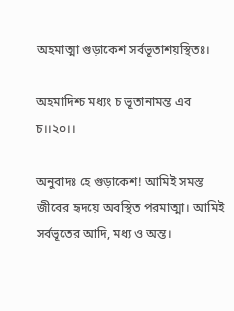অহমাত্মা গুড়াকেশ সর্বভূতাশয়স্থিতঃ।

অহমাদিশ্চ মধ্যং চ ভূতানামন্ত এব চ।।২০।।

অনুবাদঃ হে গুড়াকেশ! আমিই সমস্ত জীবের হৃদয়ে অবস্থিত পরমাত্মা। আমিই সর্বভূতের আদি, মধ্য ও অন্ত।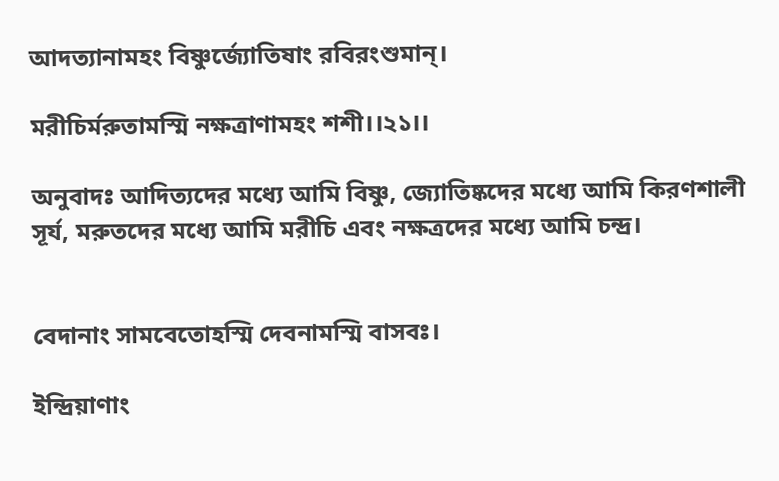আদত্যানামহং বিষ্ণুর্জ্যোতিষাং রবিরংশুমান্।

মরীচির্মরুতামস্মি নক্ষত্রাণামহং শশী।।২১।।

অনুবাদঃ আদিত্যদের মধ্যে আমি বিষ্ণু, জ্যোতিষ্কদের মধ্যে আমি কিরণশালী সূর্য, মরুতদের মধ্যে আমি মরীচি এবং নক্ষত্রদের মধ্যে আমি চন্দ্র।


বেদানাং সামবেতোহস্মি দেবনামস্মি বাসবঃ।

ইন্দ্রিয়াণাং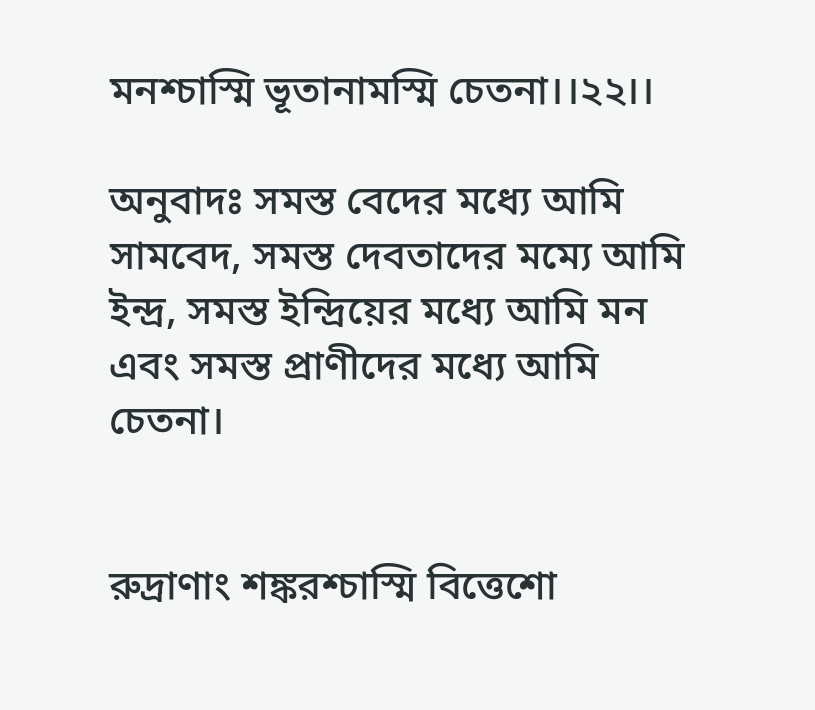মনশ্চাস্মি ভূতানামস্মি চেতনা।।২২।।

অনুবাদঃ সমস্ত বেদের মধ্যে আমি সামবেদ, সমস্ত দেবতাদের মম্যে আমি ইন্দ্র, সমস্ত ইন্দ্রিয়ের মধ্যে আমি মন এবং সমস্ত প্রাণীদের মধ্যে আমি চেতনা।


রুদ্রাণাং শঙ্করশ্চাস্মি বিত্তেশো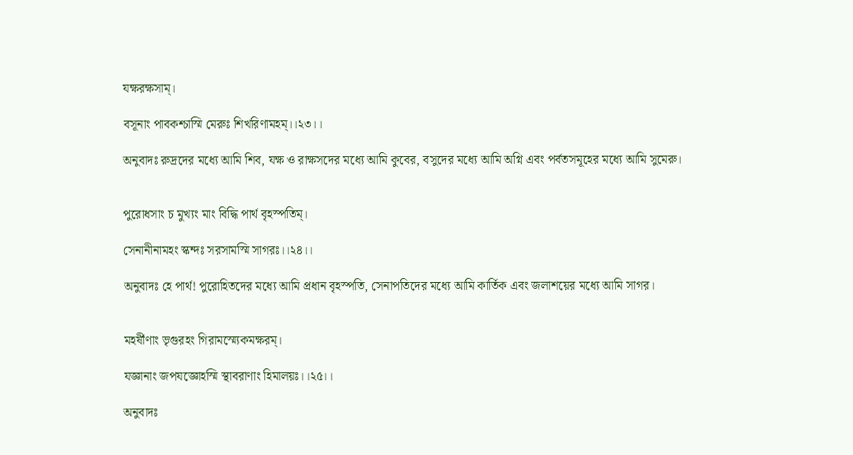যক্ষরক্ষসাম্।

বসূনাং পাবকশ্চাস্মি মেরুঃ শিখরিণামহম্।।২৩।।

অনুবাদঃ রুদ্রদের মধ্যে আমি শিব, যক্ষ ও রাক্ষসদের মধ্যে আমি কুবের, বসুদের মধ্যে আমি অগ্নি এবং পর্বতসমূহের মধ্যে আমি সুমেরু।


পুরোধসাং চ মুখ্যং মাং বিদ্ধি পার্থ বৃহস্পতিম্।

সেনানীনামহং স্কন্দঃ সরসামস্মি সাগরঃ।।২৪।।

অনুবাদঃ হে পার্থ! পুরোহিতদের মধ্যে আমি প্রধান বৃহস্পতি, সেনাপতিদের মধ্যে আমি কার্তিক এবং জলাশয়ের মধ্যে আমি সাগর।


মহর্ষীণাং ভৃগুরহং গিরামস্ম্যেকমক্ষরম্।

যজ্ঞানাং জপযজ্ঞোহস্মি স্থাবরাণাং হিমালয়ঃ।।২৫।।

অনুবাদঃ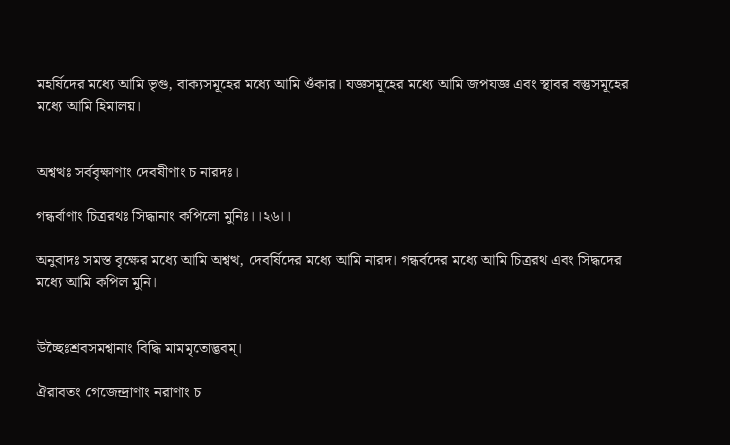মহর্ষিদের মধ্যে আমি ভৃগু, বাক্যসমূহের মধ্যে আমি ওঁকার। যজ্ঞসমূহের মধ্যে আমি জপযজ্ঞ এবং স্থাবর বস্তুসমূহের মধ্যে আমি হিমালয়।


অশ্বত্থঃ সর্ববৃক্ষাণাং দেবষীণাং চ নারদঃ।

গন্ধর্বাণাং চিত্ররথঃ সিদ্ধানাং কপিলো মুনিঃ।।২৬।।

অনুবাদঃ সমস্ত বৃক্ষের মধ্যে আমি অশ্বত্থ, দেবর্ষিদের মধ্যে আমি নারদ। গন্ধর্বদের মধ্যে আমি চিত্ররথ এবং সিদ্ধদের মধ্যে আমি কপিল মুনি।


উচ্ছৈঃশ্রবসমশ্বানাং বিদ্ধি মামমৃতোদ্ভবম্।

ঐরাবতং গেজেন্দ্রাণাং নরাণাং চ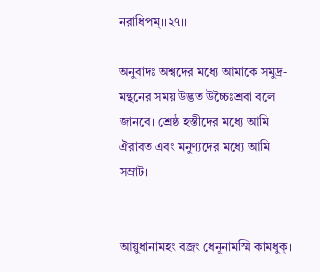নরাধিপম্।।২৭।।

অনুবাদঃ অশ্বদের মধ্যে আমাকে সমুদ্র-মন্থনের সময় উদ্ভত উচ্চৈঃশ্রবা বলে জানবে। শ্রেষ্ঠ হস্তীদের মধ্যে আমি ঐরাবত এবং মনুণ্যদের মধ্যে আমি সম্রাট।


আয়ুধানামহং বজ্রং ধেনূনামস্মি কামধুক্।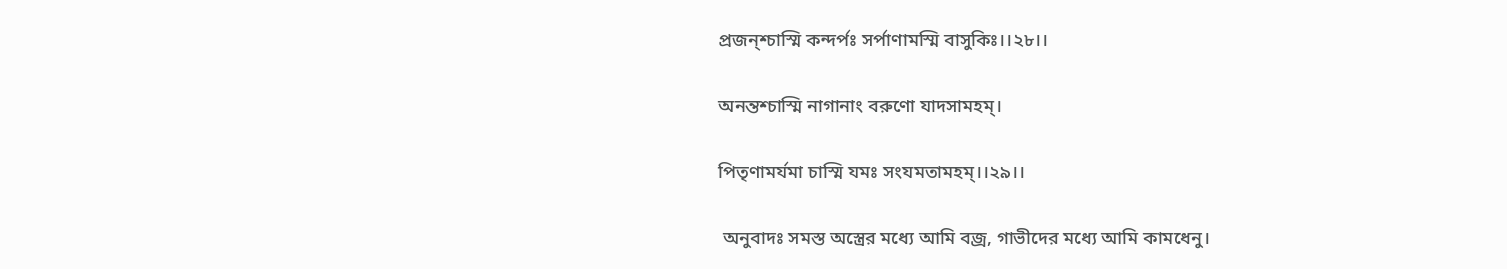প্রজন্শ্চাস্মি কন্দর্পঃ সর্পাণামস্মি বাসুকিঃ।।২৮।।

অনন্তশ্চাস্মি নাগানাং বরুণো যাদসামহম্।

পিতৃণামর্যমা চাস্মি যমঃ সংযমতামহম্।।২৯।।

 অনুবাদঃ সমস্ত অস্ত্রের মধ্যে আমি বজ্র, গাভীদের মধ্যে আমি কামধেনু।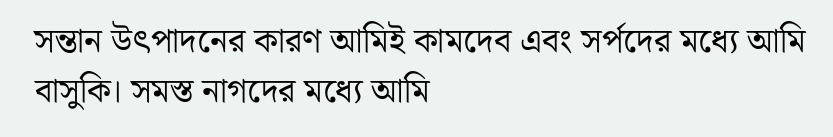সন্তান উৎপাদনের কারণ আমিই কামদেব এবং সর্পদের মধ্যে আমি বাসুকি। সমস্ত নাগদের মধ্যে আমি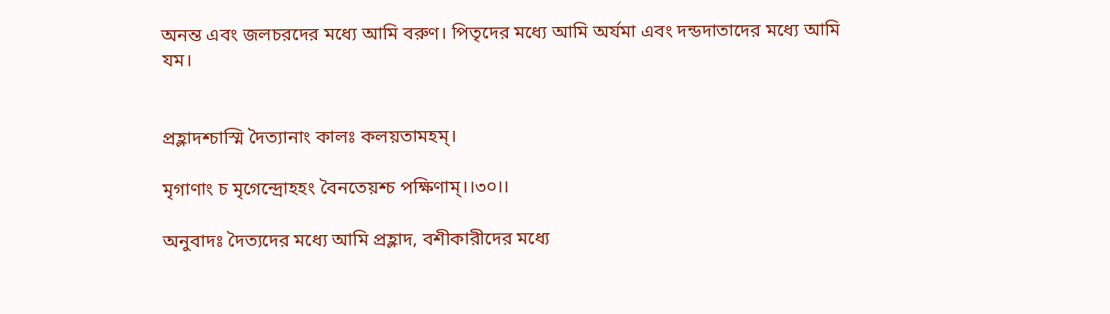অনন্ত এবং জলচরদের মধ্যে আমি বরুণ। পিতৃদের মধ্যে আমি অর্যমা এবং দন্ডদাতাদের মধ্যে আমি যম।


প্রহ্লাদশ্চাস্মি দৈত্যানাং কালঃ কলয়তামহম্।

মৃগাণাং চ মৃগেন্দ্রোহহং বৈনতেয়শ্চ পক্ষিণাম্।।৩০।।

অনুবাদঃ দৈত্যদের মধ্যে আমি প্রহ্লাদ, বশীকারীদের মধ্যে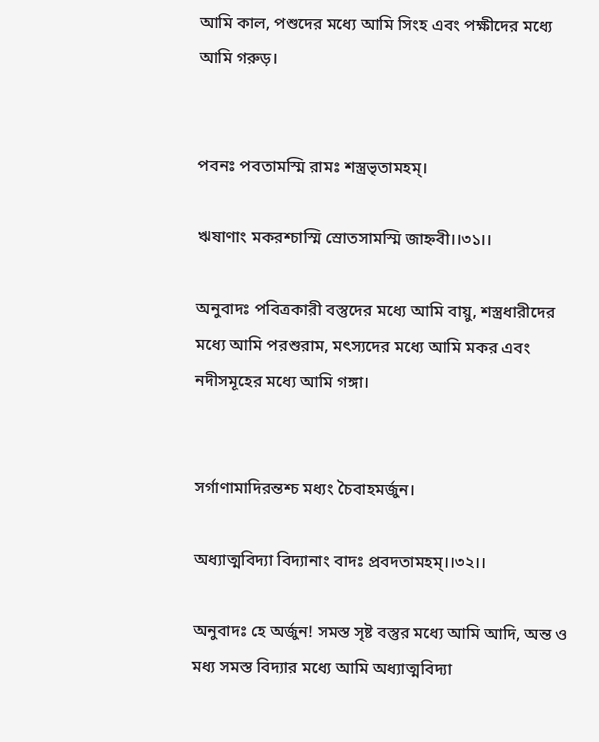আমি কাল, পশুদের মধ্যে আমি সিংহ এবং পক্ষীদের মধ্যে আমি গরুড়।


পবনঃ পবতামস্মি রামঃ শস্ত্রভৃতামহম্।

ঋষাণাং মকরশ্চাস্মি স্রোতসামস্মি জাহ্নবী।।৩১।।

অনুবাদঃ পবিত্রকারী বস্তুদের মধ্যে আমি বায়ু, শস্ত্রধারীদের মধ্যে আমি পরশুরাম, মৎস্যদের মধ্যে আমি মকর এবং নদীসমূহের মধ্যে আমি গঙ্গা।


সর্গাণামাদিরন্তশ্চ মধ্যং চৈবাহমর্জুন।

অধ্যাত্মবিদ্যা বিদ্যানাং বাদঃ প্রবদতামহম্।।৩২।।

অনুবাদঃ হে অর্জুন! সমস্ত সৃষ্ট বস্তুর মধ্যে আমি আদি, অন্ত ও মধ্য সমস্ত বিদ্যার মধ্যে আমি অধ্যাত্মবিদ্যা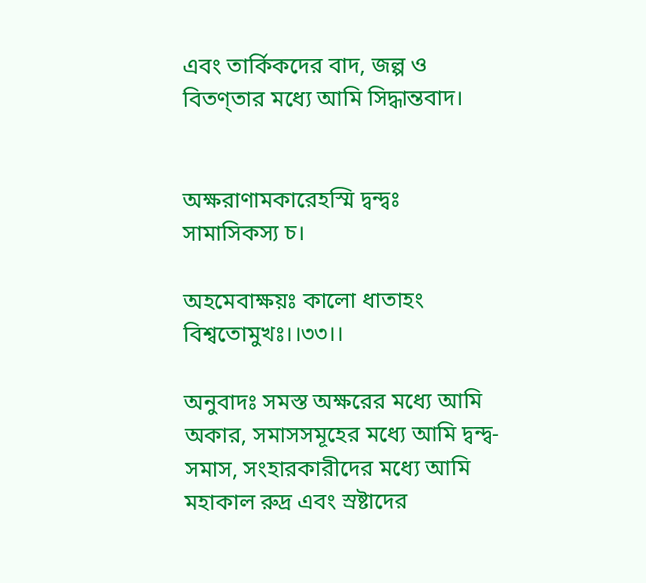এবং তার্কিকদের বাদ, জল্প ও বিতণ্তার মধ্যে আমি সিদ্ধান্তবাদ।


অক্ষরাণামকারেহস্মি দ্বন্দ্বঃ সামাসিকস্য চ।

অহমেবাক্ষয়ঃ কালো ধাতাহং বিশ্বতোমুখঃ।।৩৩।।

অনুবাদঃ সমস্ত অক্ষরের মধ্যে আমি অকার, সমাসসমূহের মধ্যে আমি দ্বন্দ্ব-সমাস, সংহারকারীদের মধ্যে আমি মহাকাল রুদ্র এবং স্রষ্টাদের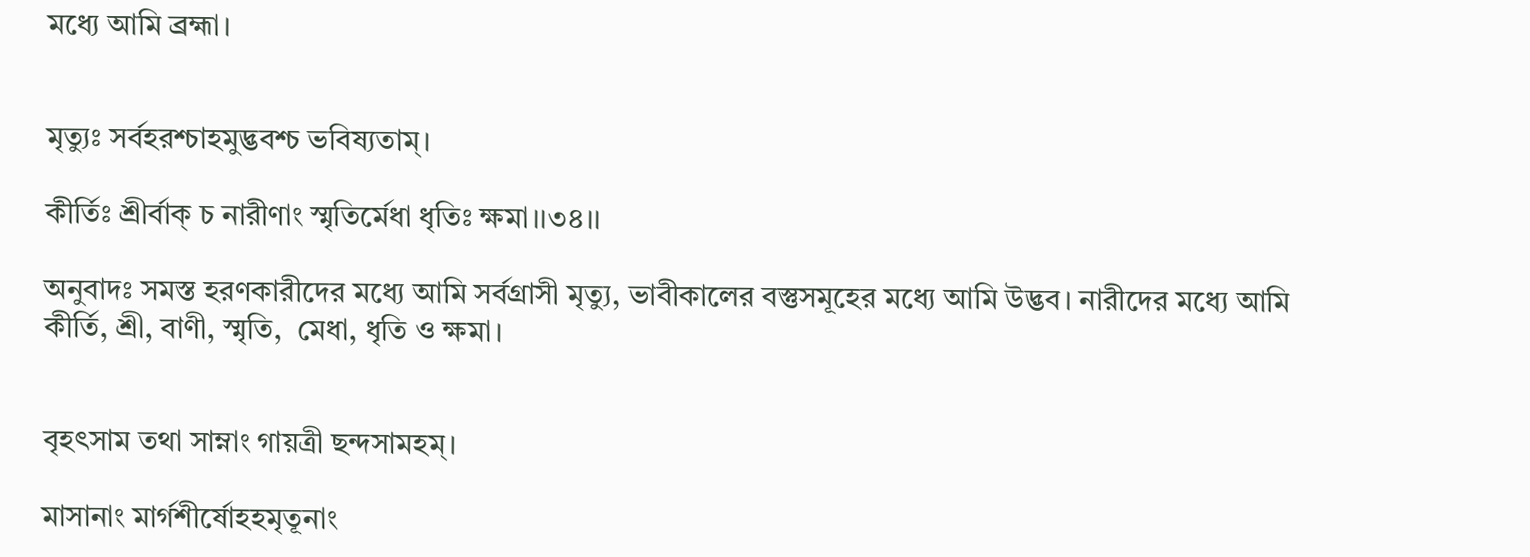মধ্যে আমি ব্রহ্মা।


মৃত্যুঃ সর্বহরশ্চাহমুদ্ভবশ্চ ভবিষ্যতাম্।

কীর্তিঃ শ্রীর্বাক্ চ নারীণাং স্মৃতির্মেধা ধৃতিঃ ক্ষমা।।৩৪।।

অনুবাদঃ সমস্ত হরণকারীদের মধ্যে আমি সর্বগ্রাসী মৃত্যু, ভাবীকালের বস্তুসমূহের মধ্যে আমি উদ্ভব। নারীদের মধ্যে আমি কীর্তি, শ্রী, বাণী, স্মৃতি,  মেধা, ধৃতি ও ক্ষমা।


বৃহৎসাম তথা সাম্নাং গায়ত্রী ছন্দসামহম্।

মাসানাং মার্গশীর্ষোহহমৃতূনাং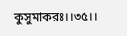কুসুমাকরঃ।।৩৫।।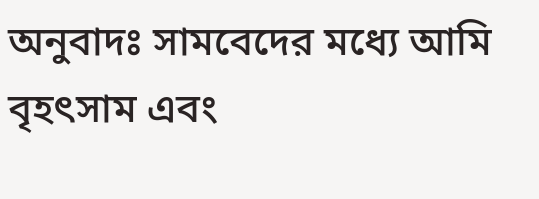অনুবাদঃ সামবেদের মধ্যে আমি বৃহৎসাম এবং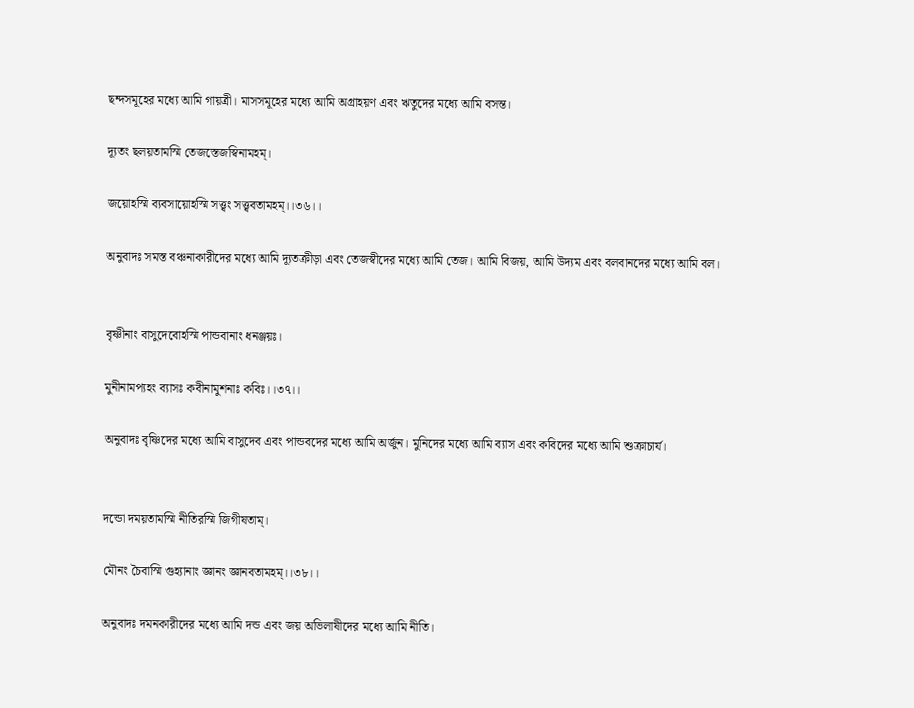ছন্দসমূহের মধ্যে আমি গায়ত্রী। মাসসমূহের মধ্যে আমি অগ্রাহয়ণ এবং ঋতুদের মধ্যে আমি বসন্ত।

দ্যূতং ছলয়তামস্মি তেজস্তেজস্বিনামহম্।

জয়োহস্মি ব্যবসায়োহস্মি সত্ত্বং সত্ত্ববতামহম্।।৩৬।।

অনুবাদঃ সমস্ত বঞ্চনাকারীদের মধ্যে আমি দ্যূতক্রীড়া এবং তেজস্বীদের মধ্যে আমি তেজ। আমি বিজয়, আমি উদ্যম এবং বলবানদের মধ্যে আমি বল।


বৃষ্ণীনাং বাসুদেবোহস্মি পান্ডবানাং ধনঞ্জয়ঃ।

মুনীনামপ্যহং ব্যাসঃ কবীনামুশনাঃ কবিঃ।।৩৭।।

অনুবাদঃ বৃষ্ণিদের মধ্যে আমি বাসুদেব এবং পান্ডবদের মধ্যে আমি অর্জুন। মুনিদের মধ্যে আমি ব্যাস এবং কবিদের মধ্যে আমি শুক্রাচার্য।


দন্ডো দময়তামস্মি নীতিরস্মি জিগীষতাম্।

মৌনং চৈবাস্মি গুহ্যানাং জ্ঞানং জ্ঞানবতামহম্।।৩৮।।

অনুবাদঃ দমনকারীদের মধ্যে আমি দন্ড এবং জয় অভিলাষীদের মধ্যে আমি নীতি।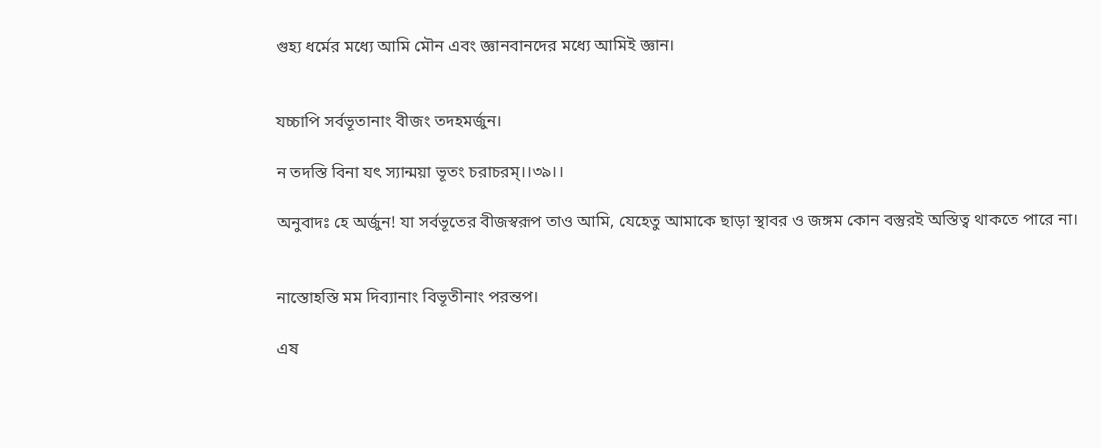গুহ্য ধর্মের মধ্যে আমি মৌন এবং জ্ঞানবানদের মধ্যে আমিই জ্ঞান।


যচ্চাপি সর্বভূতানাং বীজং তদহমর্জুন।

ন তদস্তি বিনা যৎ স্যান্ময়া ভূতং চরাচরম্।।৩৯।।

অনুবাদঃ হে অর্জুন! যা সর্বভূতের বীজস্বরূপ তাও আমি, যেহেতু আমাকে ছাড়া স্থাবর ও জঙ্গম কোন বস্তুরই অস্তিত্ব থাকতে পারে না।


নাস্তোহস্তি মম দিব্যানাং বিভূতীনাং পরন্তপ।

এষ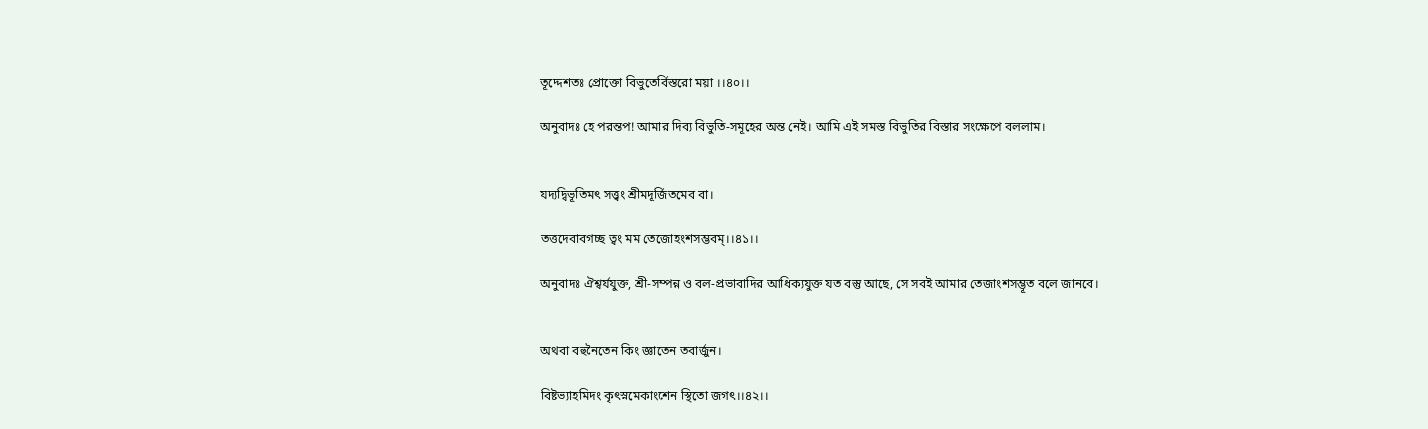তূদ্দেশতঃ প্রোক্তো বিভুতের্বিস্তরো ময়া ।।৪০।।

অনুবাদঃ হে পরন্তপ! আমার দিব্য বিভুতি-সমূহের অন্ত নেই। আমি এই সমস্ত বিভুতির বিস্তার সংক্ষেপে বললাম।


যদ্যদ্বিভূতিমৎ সত্ত্বং শ্রীমদূর্জিতমেব বা।

তত্তদেবাবগচ্ছ ত্বং মম তেজোহংশসম্ভবম্।।৪১।।

অনুবাদঃ ঐশ্বর্যযুক্ত, শ্রী-সম্পন্ন ও বল-প্রভাবাদির আধিক্যযুক্ত যত বস্তু আছে, সে সবই আমার তেজাংশসম্ভূত বলে জানবে।


অথবা বহুনৈতেন কিং জ্ঞাতেন তবার্জুন।

বিষ্টভ্যাহমিদং কৃৎস্নমেকাংশেন স্থিতো জগৎ।।৪২।।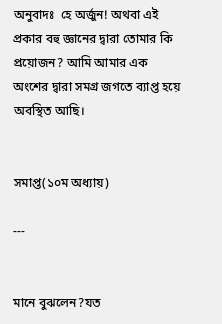অনুবাদঃ  হে অর্জুন! অথবা এই প্রকার বহু জ্ঞানের দ্বারা তোমার কি প্রয়োজন? আমি আমার এক অংশের দ্বারা সমগ্র জগতে ব্যাপ্ত হয়ে অবস্থিত আছি।


সমাপ্ত(১০ম অধ্যায়)

---


মানে বুঝলেন?যত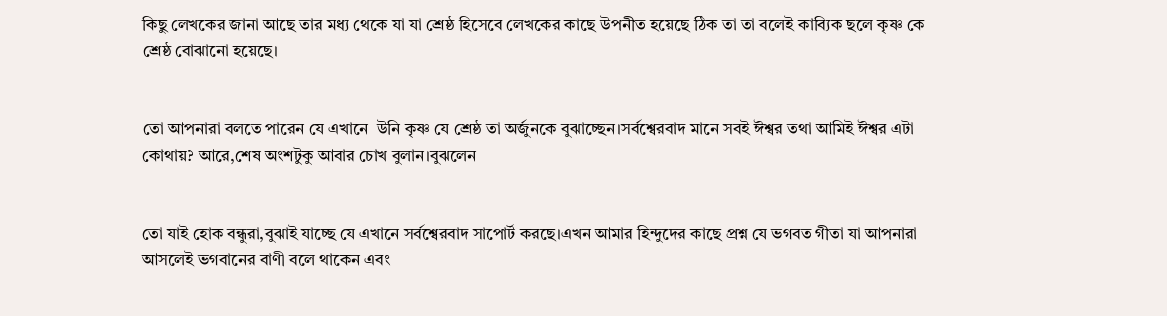কিছু লেখকের জানা আছে তার মধ্য থেকে যা যা শ্রেষ্ঠ হিসেবে লেখকের কাছে উপনীত হয়েছে ঠিক তা তা বলেই কাব্যিক ছলে কৃষ্ণ কে শ্রেষ্ঠ বোঝানো হয়েছে।


তো আপনারা বলতে পারেন যে এখানে  উনি কৃষ্ণ যে শ্রেষ্ঠ তা অর্জুনকে বুঝাচ্ছেন।সর্বশ্বেরবাদ মানে সবই ঈশ্বর তথা আমিই ঈশ্বর এটা কোথায়? আরে,শেষ অংশটুকু আবার চোখ বুলান।বুঝলেন


তো যাই হোক বন্ধুরা,বুঝাই যাচ্ছে যে এখানে সর্বশ্বেরবাদ সাপোর্ট করছে।এখন আমার হিন্দুদের কাছে প্রশ্ন যে ভগবত গীতা যা আপনারা আসলেই ভগবানের বাণী বলে থাকেন এবং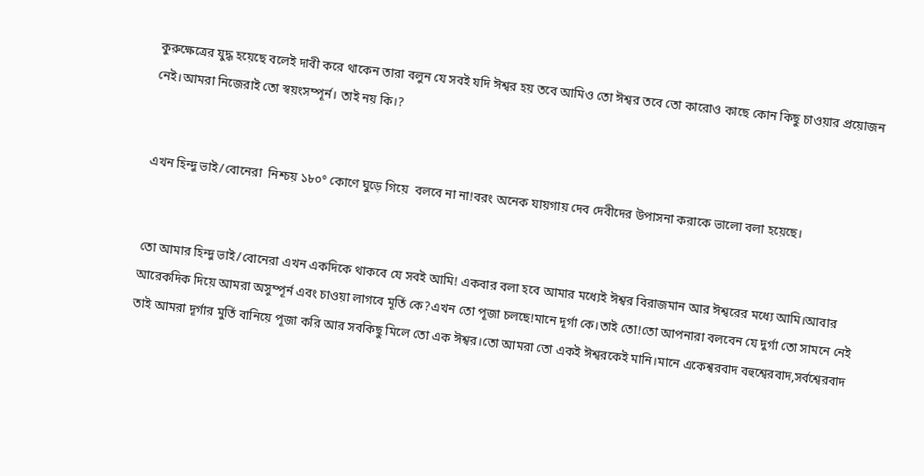কুরুক্ষেত্রের যুদ্ধ হয়েছে বলেই দাবী করে থাকেন তারা বলুন যে সবই যদি ঈশ্বর হয় তবে আমিও তো ঈশ্বর তবে তো কারোও কাছে কোন কিছু চাওয়ার প্রয়োজন নেই।আমরা নিজেরাই তো স্বয়ংসম্পূর্ন। তাই নয় কি।?


এখন হিন্দু ভাই/বোনেরা  নিশ্চয় ১৮০° কোণে ঘুড়ে গিয়ে  বলবে না না!বরং অনেক যায়গায় দেব দেবীদের উপাসনা করাকে ভালো বলা হয়েছে।


তো আমার হিন্দু ভাই/বোনেরা এখন একদিকে থাকবে যে সবই আমি! একবার বলা হবে আমার মধ্যেই ঈশ্বর বিরাজমান আর ঈশ্বরের মধ্যে আমি।আবার আরেকদিক দিয়ে আমরা অসুম্পূর্ন এবং চাওয়া লাগবে মূর্তি কে?এখন তো পূজা চলছে!মানে দূর্গা কে।তাই তো!তো আপনারা বলবেন যে দুর্গা তো সামনে নেই তাই আমরা দূর্গার মুর্তি বানিয়ে পূজা করি আর সবকিছু মিলে তো এক ঈশ্বর।তো আমরা তো একই ঈশ্বরকেই মানি।মানে একেশ্বরবাদ বহুশ্বেরবাদ,সর্বশ্বেরবাদ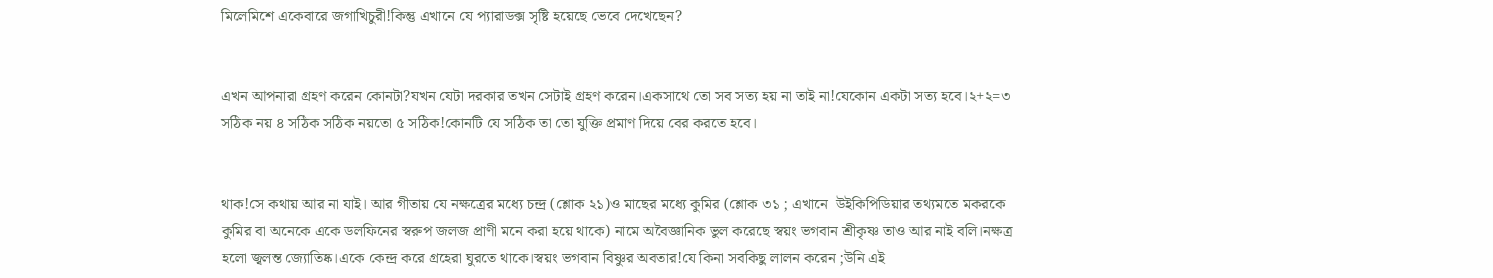মিলেমিশে একেবারে জগাখিচুরী!কিন্তু এখানে যে প্যারাডক্স সৃষ্টি হয়েছে ভেবে দেখেছেন?


এখন আপনারা গ্রহণ করেন কোনটা?যখন যেটা দরকার তখন সেটাই গ্রহণ করেন।একসাথে তো সব সত্য হয় না তাই না!যেকোন একটা সত্য হবে।২+২=৩ সঠিক নয় ৪ সঠিক সঠিক নয়তো ৫ সঠিক!কোনটি যে সঠিক তা তো যুক্তি প্রমাণ দিয়ে বের করতে হবে।


থাক!সে কথায় আর না যাই। আর গীতায় যে নক্ষত্রের মধ্যে চন্দ্র (শ্লোক ২১)ও মাছের মধ্যে কুমির (শ্লোক ৩১ ; এখানে  উইকিপিডিয়ার তথ্যমতে মকরকে কুমির বা অনেকে একে ডলফিনের স্বরুপ জলজ প্রাণী মনে করা হয়ে থাকে) নামে অবৈজ্ঞানিক ভুল করেছে স্বয়ং ভগবান শ্রীকৃষ্ণ তাও আর নাই বলি।নক্ষত্র হলো জ্বলন্ত জ্যোতিষ্ক।একে কেন্দ্র করে গ্রহেরা ঘুরতে থাকে।স্বয়ং ভগবান বিষ্ণুর অবতার!যে কিনা সবকিছু লালন করেন ;উনি এই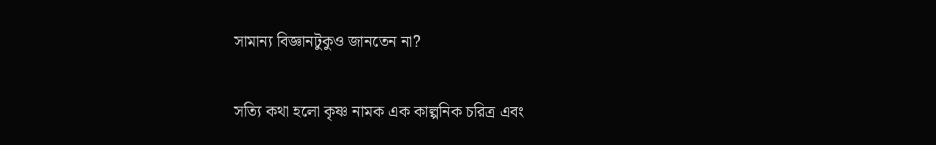সামান্য বিজ্ঞানটুকুও জানতেন না?


সত্যি কথা হলো কৃষ্ণ নামক এক কাল্পনিক চরিত্র এবং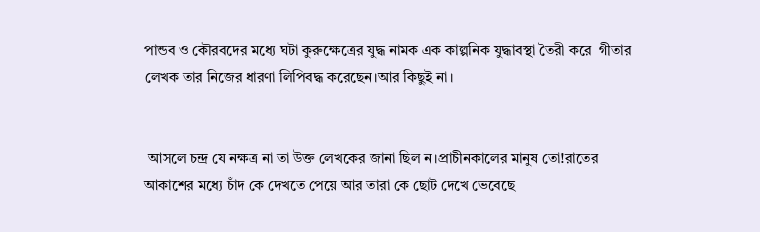পান্ডব ও কৌরবদের মধ্যে ঘটা কুরুক্ষেত্রের যুদ্ধ নামক এক কাল্পনিক যুদ্ধাবস্থা তৈরী করে  গীতার লেখক তার নিজের ধারণা লিপিবদ্ধ করেছেন।আর কিছুই না।


 আসলে চন্দ্র যে নক্ষত্র না তা উক্ত লেখকের জানা ছিল ন।প্রাচীনকালের মানুষ তো!রাতের আকাশের মধ্যে চাঁদ কে দেখতে পেয়ে আর তারা কে ছোট দেখে ভেবেছে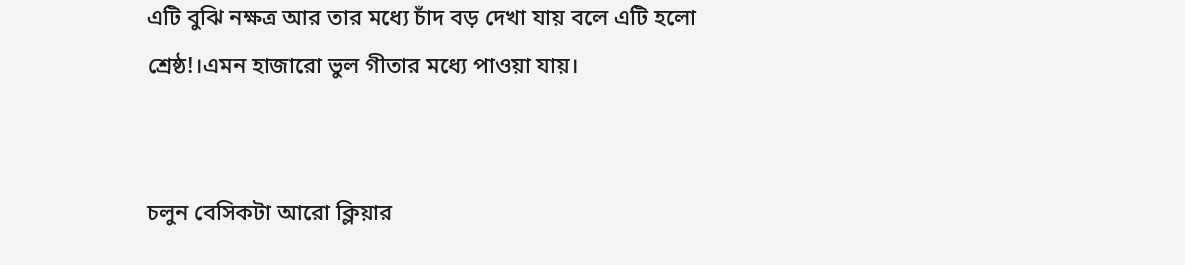এটি বুঝি নক্ষত্র আর তার মধ্যে চাঁদ বড় দেখা যায় বলে এটি হলো শ্রেষ্ঠ!।এমন হাজারো ভুল গীতার মধ্যে পাওয়া যায়।


চলুন বেসিকটা আরো ক্লিয়ার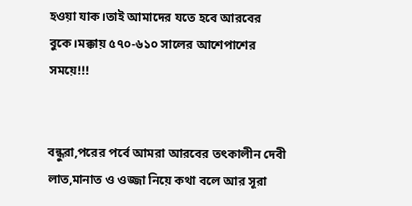হওয়া যাক।তাই আমাদের যতে হবে আরবের বুকে।মক্কায় ৫৭০-৬১০ সালের আশেপাশের সময়ে!!!


বন্ধুরা,পরের পর্বে আমরা আরবের তৎকালীন দেবী লাত,মানাত ও ওজ্জা নিয়ে কথা বলে আর সূরা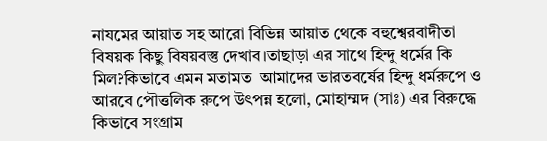নাযমের আয়াত সহ আরো বিভিন্ন আয়াত থেকে বহুশ্বেরবাদীতা বিষয়ক কিছু বিষয়বস্তু দেখাব।তাছাড়া এর সাথে হিন্দু ধর্মের কি মিল?কিভাবে এমন মতামত  আমাদের ভারতবর্ষের হিন্দু ধর্মরুপে ও আরবে পৌত্তলিক রুপে উৎপন্ন হলো, মোহাম্মদ (সাঃ) এর বিরুদ্ধে কিভাবে সংগ্রাম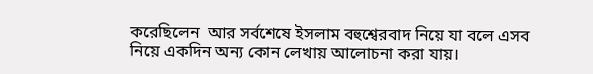করেছিলেন  আর সর্বশেষে ইসলাম বহুশ্বেরবাদ নিয়ে যা বলে এসব নিয়ে একদিন অন্য কোন লেখায় আলোচনা করা যায়।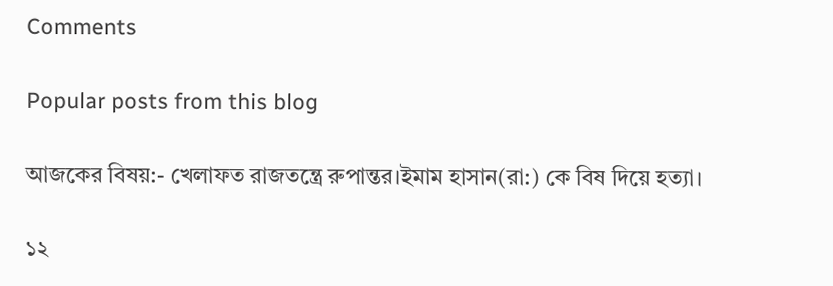Comments

Popular posts from this blog

আজকের বিষয়:- খেলাফত রাজতন্ত্রে রুপান্তর।ইমাম হাসান(রা:) কে বিষ দিয়ে হত্যা।

১২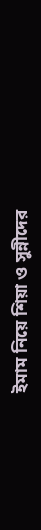ইমাম নিয়ে শিয়া ও সুন্নীদের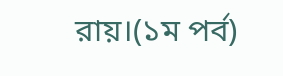রায়।(১ম পর্ব)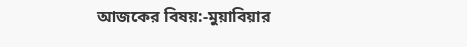আজকের বিষয়:-মুয়াবিয়ার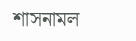শাসনামল